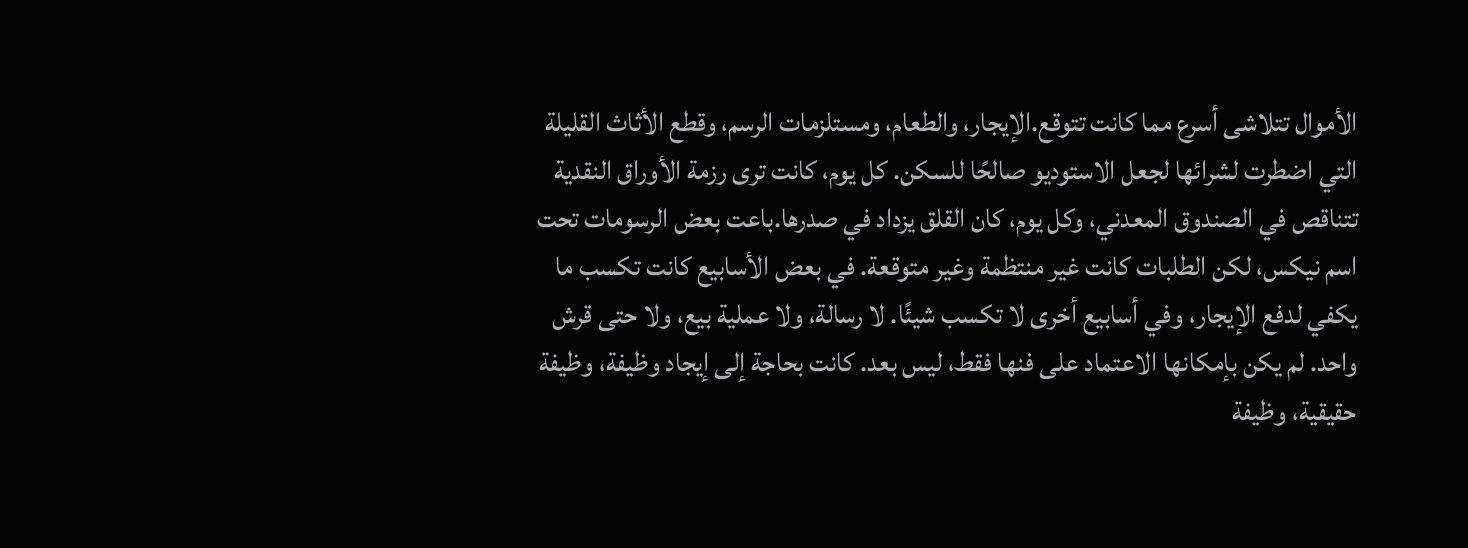الأموال تتلاشى أسرع مما كانت تتوقع.الإيجار، والطعام، ومستلزمات الرسم، وقطع الأثاث القليلة التي اضطرت لشرائها لجعل الاستوديو صالحًا للسكن. كل يوم، كانت ترى رزمة الأوراق النقدية تتناقص في الصندوق المعدني، وكل يوم، كان القلق يزداد في صدرها.باعت بعض الرسومات تحت اسم نيكس، لكن الطلبات كانت غير منتظمة وغير متوقعة. في بعض الأسابيع كانت تكسب ما يكفي لدفع الإيجار، وفي أسابيع أخرى لا تكسب شيئًا. لا رسالة، ولا عملية بيع، ولا حتى قرش واحد. لم يكن بإمكانها الاعتماد على فنها فقط، ليس بعد. كانت بحاجة إلى إيجاد وظيفة، وظيفة حقيقية، وظيفة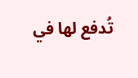تُدفع لها في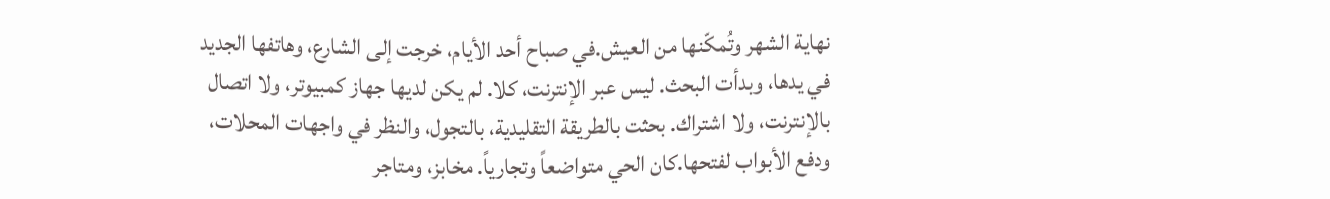نهاية الشهر وتُمكّنها من العيش.في صباح أحد الأيام، خرجت إلى الشارع، وهاتفها الجديد في يدها، وبدأت البحث. ليس عبر الإنترنت، كلا. لم يكن لديها جهاز كمبيوتر، ولا اتصال بالإنترنت، ولا اشتراك. بحثت بالطريقة التقليدية، بالتجول، والنظر في واجهات المحلات، ودفع الأبواب لفتحها.كان الحي متواضعاً وتجارياً. مخابز، ومتاجر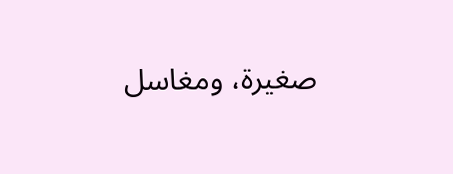صغيرة، ومغاسل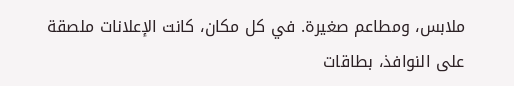ملابس، ومطاعم صغيرة. في كل مكان، كانت الإعلانات ملصقة على النوافذ، بطاقات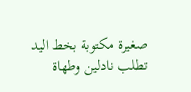صغيرة مكتوبة بخط اليد تطلب نادلين وطهاة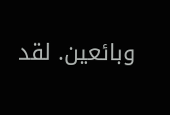وبائعين. لقد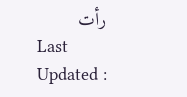رأت
Last Updated :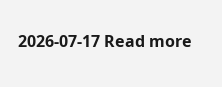2026-07-17 Read more